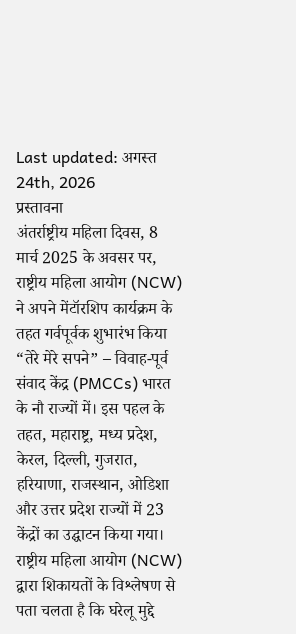Last updated: अगस्त 24th, 2026
प्रस्तावना
अंतर्राष्ट्रीय महिला दिवस, 8 मार्च 2025 के अवसर पर, राष्ट्रीय महिला आयोग (NCW) ने अपने मेंटॉरशिप कार्यक्रम के तहत गर्वपूर्वक शुभारंभ किया “तेरे मेरे सपने” – विवाह-पूर्व संवाद केंद्र (PMCCs) भारत के नौ राज्यों में। इस पहल के तहत, महाराष्ट्र, मध्य प्रदेश, केरल, दिल्ली, गुजरात, हरियाणा, राजस्थान, ओडिशा और उत्तर प्रदेश राज्यों में 23 केंद्रों का उद्घाटन किया गया।
राष्ट्रीय महिला आयोग (NCW) द्वारा शिकायतों के विश्लेषण से पता चलता है कि घरेलू मुद्दे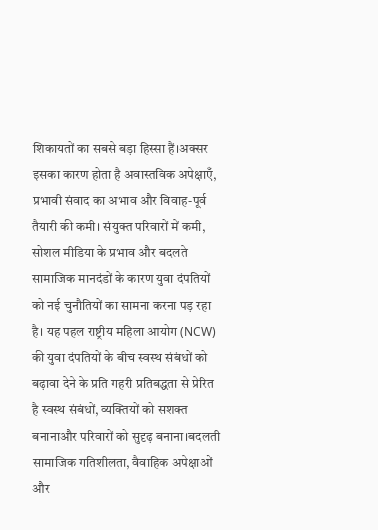शिकायतों का सबसे बड़ा हिस्सा हैं।अक्सर इसका कारण होता है अवास्तविक अपेक्षाएँ, प्रभावी संवाद का अभाव और विवाह-पूर्व तैयारी की कमी। संयुक्त परिवारों में कमी, सोशल मीडिया के प्रभाव और बदलते सामाजिक मानदंडों के कारण युवा दंपतियों को नई चुनौतियों का सामना करना पड़ रहा है। यह पहल राष्ट्रीय महिला आयोग (NCW) की युवा दंपतियों के बीच स्वस्थ संबंधों को बढ़ावा देने के प्रति गहरी प्रतिबद्धता से प्रेरित है स्वस्थ संबंधों, व्यक्तियों को सशक्त बनानाऔर परिवारों को सुदृढ़ बनाना।बदलती सामाजिक गतिशीलता, वैवाहिक अपेक्षाओं और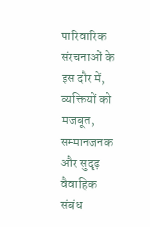पारिवारिक संरचनाओं के इस दौर में, व्यक्तियों को मजबूत, सम्मानजनक और सुदृढ़ वैवाहिक संबंध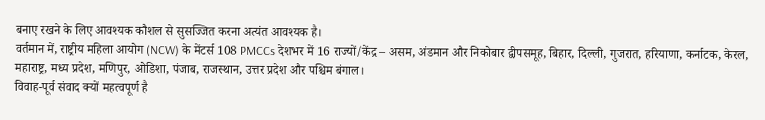बनाए रखने के लिए आवश्यक कौशल से सुसज्जित करना अत्यंत आवश्यक है।
वर्तमान में, राष्ट्रीय महिला आयोग (NCW) के मेंटर्स 108 PMCCs देशभर में 16 राज्यों/केंद्र – असम, अंडमान और निकोबार द्वीपसमूह, बिहार, दिल्ली, गुजरात, हरियाणा, कर्नाटक, केरल, महाराष्ट्र, मध्य प्रदेश, मणिपुर, ओडिशा, पंजाब, राजस्थान, उत्तर प्रदेश और पश्चिम बंगाल।
विवाह-पूर्व संवाद क्यों महत्वपूर्ण है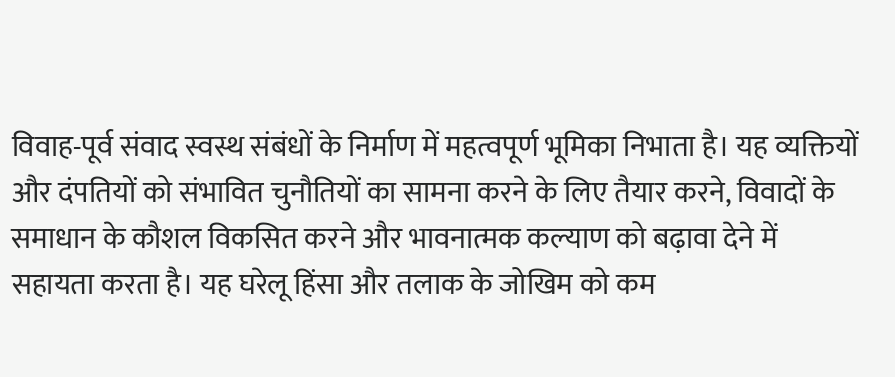विवाह-पूर्व संवाद स्वस्थ संबंधों के निर्माण में महत्वपूर्ण भूमिका निभाता है। यह व्यक्तियों और दंपतियों को संभावित चुनौतियों का सामना करने के लिए तैयार करने, विवादों के समाधान के कौशल विकसित करने और भावनात्मक कल्याण को बढ़ावा देने में सहायता करता है। यह घरेलू हिंसा और तलाक के जोखिम को कम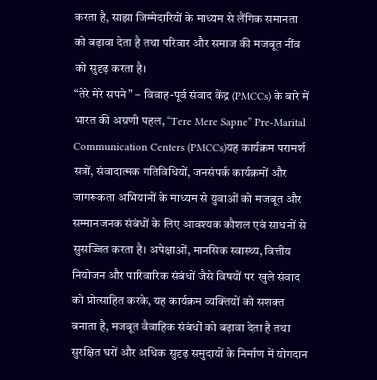करता है, साझा जिम्मेदारियों के माध्यम से लैंगिक समानता को बढ़ावा देता है तथा परिवार और समाज की मजबूत नींव को सुदृढ़ करता है।
“तेरे मेरे सपने” – विवाह-पूर्व संवाद केंद्र (PMCCs) के बारे में
भारत की अग्रणी पहल, “Tere Mere Sapne” Pre-Marital Communication Centers (PMCCs)यह कार्यक्रम परामर्श सत्रों, संवादात्मक गतिविधियों, जनसंपर्क कार्यक्रमों और जागरूकता अभियानों के माध्यम से युवाओं को मजबूत और सम्मानजनक संबंधों के लिए आवश्यक कौशल एवं साधनों से सुसज्जित करता है। अपेक्षाओं, मानसिक स्वास्थ्य, वित्तीय नियोजन और पारिवारिक संबंधों जैसे विषयों पर खुले संवाद को प्रोत्साहित करके, यह कार्यक्रम व्यक्तियों को सशक्त बनाता है, मजबूत वैवाहिक संबंधों को बढ़ावा देता है तथा सुरक्षित घरों और अधिक सुदृढ़ समुदायों के निर्माण में योगदान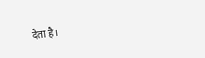देता है।